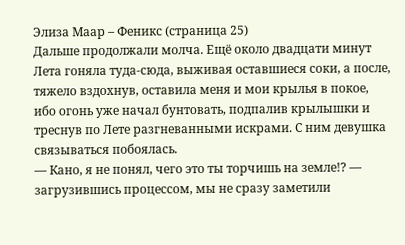Элиза Маар – Феникс (страница 25)
Дальше продолжали молча. Ещё около двадцати минут Лета гоняла туда-сюда, выживая оставшиеся соки, а после, тяжело вздохнув, оставила меня и мои крылья в покое, ибо огонь уже начал бунтовать, подпалив крылышки и треснув по Лете разгневанными искрами. С ним девушка связываться побоялась.
— Кано, я не понял, чего это ты торчишь на земле!? — загрузившись процессом, мы не сразу заметили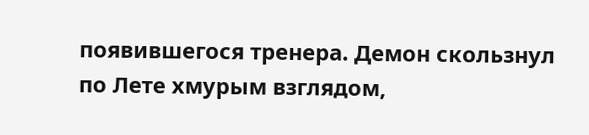появившегося тренера. Демон скользнул по Лете хмурым взглядом,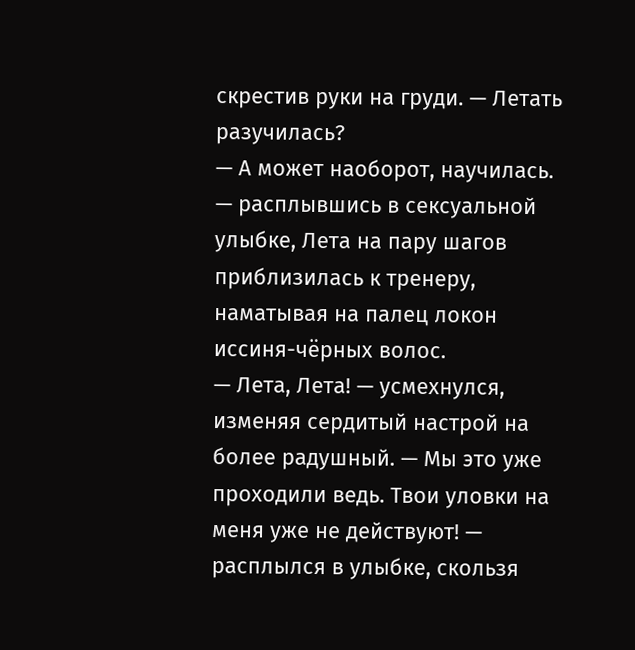скрестив руки на груди. — Летать разучилась?
— А может наоборот, научилась. — расплывшись в сексуальной улыбке, Лета на пару шагов приблизилась к тренеру, наматывая на палец локон иссиня-чёрных волос.
— Лета, Лета! — усмехнулся, изменяя сердитый настрой на более радушный. — Мы это уже проходили ведь. Твои уловки на меня уже не действуют! — расплылся в улыбке, скользя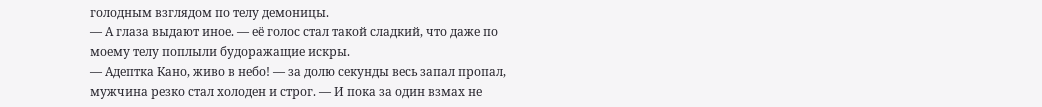голодным взглядом по телу демоницы.
— А глаза выдают иное. — её голос стал такой сладкий, что даже по моему телу поплыли будоражащие искры.
— Адептка Кано, живо в небо! — за долю секунды весь запал пропал, мужчина резко стал холоден и строг. — И пока за один взмах не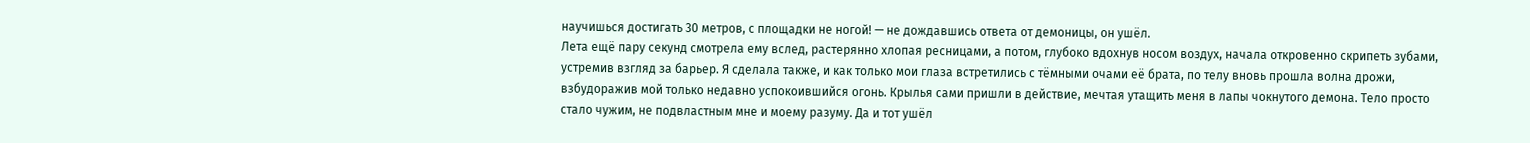научишься достигать 30 метров, с площадки не ногой! — не дождавшись ответа от демоницы, он ушёл.
Лета ещё пару секунд смотрела ему вслед, растерянно хлопая ресницами, а потом, глубоко вдохнув носом воздух, начала откровенно скрипеть зубами, устремив взгляд за барьер. Я сделала также, и как только мои глаза встретились с тёмными очами её брата, по телу вновь прошла волна дрожи, взбудоражив мой только недавно успокоившийся огонь. Крылья сами пришли в действие, мечтая утащить меня в лапы чокнутого демона. Тело просто стало чужим, не подвластным мне и моему разуму. Да и тот ушёл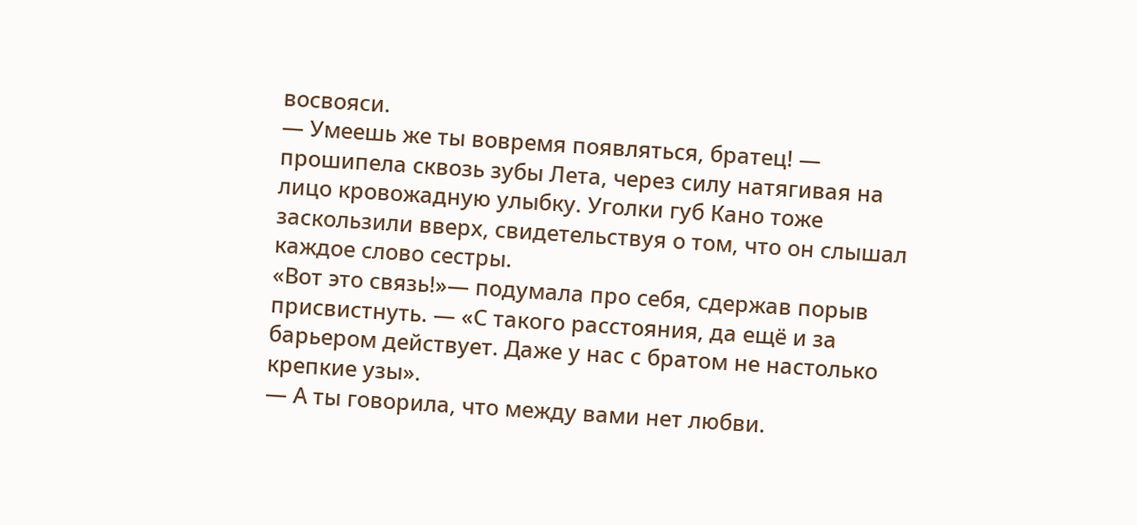восвояси.
— Умеешь же ты вовремя появляться, братец! — прошипела сквозь зубы Лета, через силу натягивая на лицо кровожадную улыбку. Уголки губ Кано тоже заскользили вверх, свидетельствуя о том, что он слышал каждое слово сестры.
«Вот это связь!»— подумала про себя, сдержав порыв присвистнуть. — «С такого расстояния, да ещё и за барьером действует. Даже у нас с братом не настолько крепкие узы».
— А ты говорила, что между вами нет любви.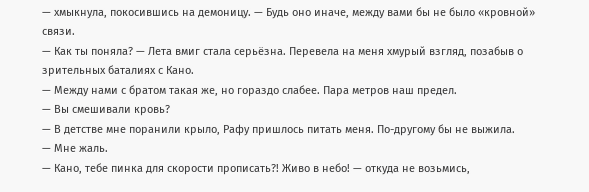— хмыкнула, покосившись на демоницу. — Будь оно иначе, между вами бы не было «кровной» связи.
— Как ты поняла? — Лета вмиг стала серьёзна. Перевела на меня хмурый взгляд, позабыв о зрительных баталиях с Кано.
— Между нами с братом такая же, но гораздо слабее. Пара метров наш предел.
— Вы смешивали кровь?
— В детстве мне поранили крыло, Рафу пришлось питать меня. По-другому бы не выжила.
— Мне жаль.
— Кано, тебе пинка для скорости прописать?! Живо в небо! — откуда не возьмись,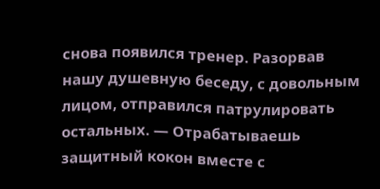снова появился тренер. Разорвав нашу душевную беседу, с довольным лицом, отправился патрулировать остальных. — Отрабатываешь защитный кокон вместе с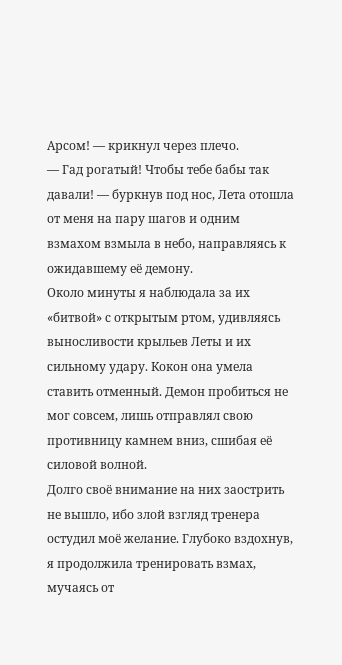Арсом! — крикнул через плечо.
— Гад рогатый! Чтобы тебе бабы так давали! — буркнув под нос, Лета отошла от меня на пару шагов и одним взмахом взмыла в небо, направляясь к ожидавшему её демону.
Около минуты я наблюдала за их «битвой» с открытым ртом, удивляясь выносливости крыльев Леты и их сильному удару. Кокон она умела ставить отменный. Демон пробиться не мог совсем, лишь отправлял свою противницу камнем вниз, сшибая её силовой волной.
Долго своё внимание на них заострить не вышло, ибо злой взгляд тренера остудил моё желание. Глубоко вздохнув, я продолжила тренировать взмах, мучаясь от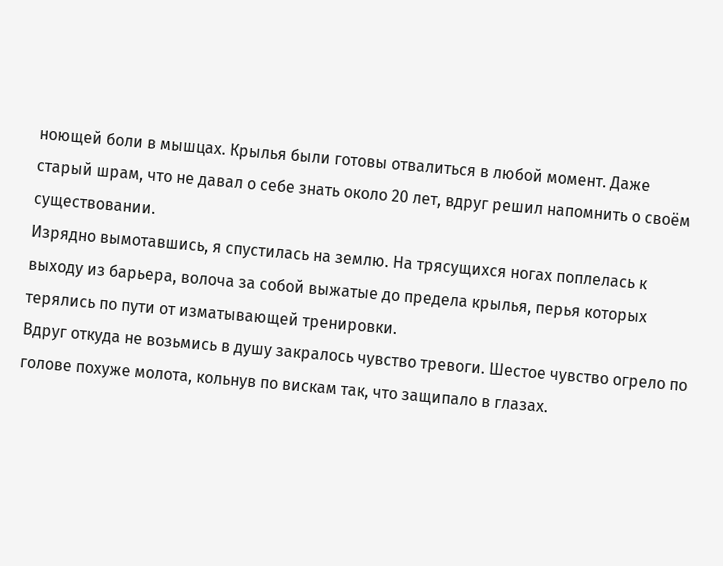ноющей боли в мышцах. Крылья были готовы отвалиться в любой момент. Даже старый шрам, что не давал о себе знать около 20 лет, вдруг решил напомнить о своём существовании.
Изрядно вымотавшись, я спустилась на землю. На трясущихся ногах поплелась к выходу из барьера, волоча за собой выжатые до предела крылья, перья которых терялись по пути от изматывающей тренировки.
Вдруг откуда не возьмись в душу закралось чувство тревоги. Шестое чувство огрело по голове похуже молота, кольнув по вискам так, что защипало в глазах.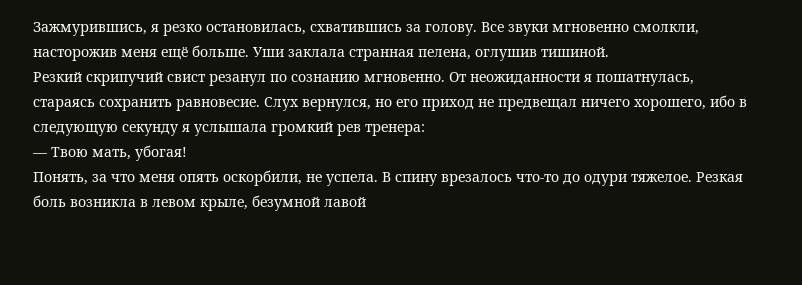Зажмурившись, я резко остановилась, схватившись за голову. Все звуки мгновенно смолкли, насторожив меня ещё больше. Уши заклала странная пелена, оглушив тишиной.
Резкий скрипучий свист резанул по сознанию мгновенно. От неожиданности я пошатнулась, стараясь сохранить равновесие. Слух вернулся, но его приход не предвещал ничего хорошего, ибо в следующую секунду я услышала громкий рев тренера:
— Твою мать, убогая!
Понять, за что меня опять оскорбили, не успела. В спину врезалось что-то до одури тяжелое. Резкая боль возникла в левом крыле, безумной лавой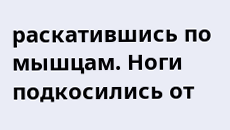раскатившись по мышцам. Ноги подкосились от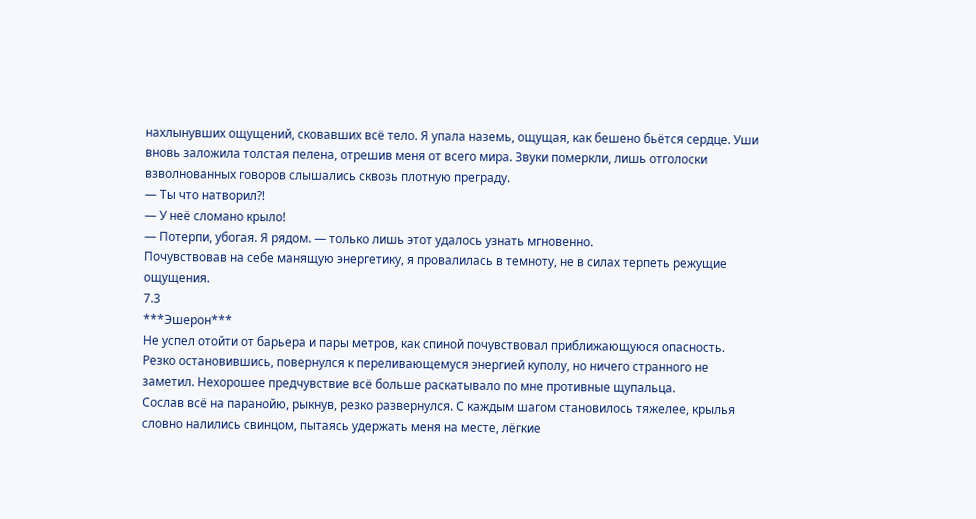нахлынувших ощущений, сковавших всё тело. Я упала наземь, ощущая, как бешено бьётся сердце. Уши вновь заложила толстая пелена, отрешив меня от всего мира. Звуки померкли, лишь отголоски взволнованных говоров слышались сквозь плотную преграду.
— Ты что натворил?!
— У неё сломано крыло!
— Потерпи, убогая. Я рядом. — только лишь этот удалось узнать мгновенно.
Почувствовав на себе манящую энергетику, я провалилась в темноту, не в силах терпеть режущие ощущения.
7.3
***Эшерон***
Не успел отойти от барьера и пары метров, как спиной почувствовал приближающуюся опасность. Резко остановившись, повернулся к переливающемуся энергией куполу, но ничего странного не заметил. Нехорошее предчувствие всё больше раскатывало по мне противные щупальца.
Сослав всё на паранойю, рыкнув, резко развернулся. С каждым шагом становилось тяжелее, крылья словно налились свинцом, пытаясь удержать меня на месте, лёгкие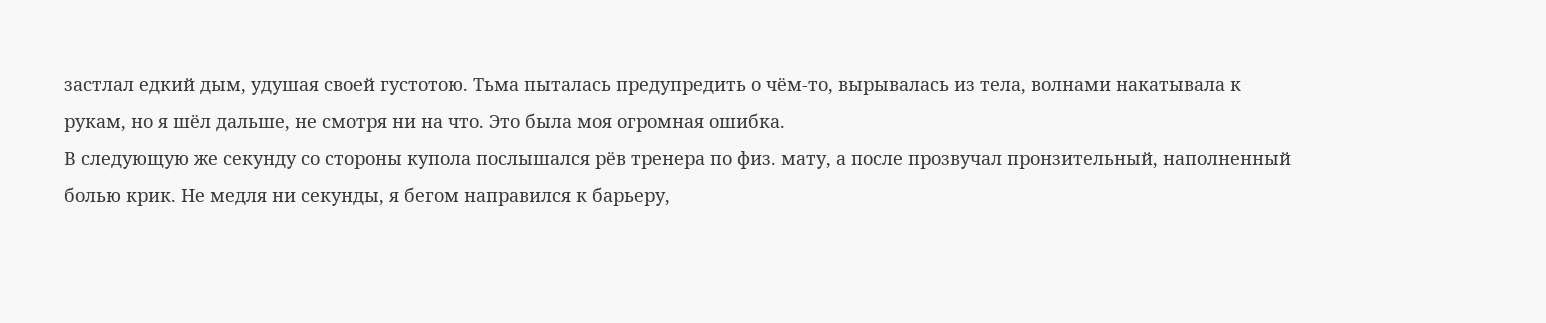застлал едкий дым, удушая своей густотою. Тьма пыталась предупредить о чём-то, вырывалась из тела, волнами накатывала к рукам, но я шёл дальше, не смотря ни на что. Это была моя огромная ошибка.
В следующую же секунду со стороны купола послышался рёв тренера по физ. мату, а после прозвучал пронзительный, наполненный болью крик. Не медля ни секунды, я бегом направился к барьеру,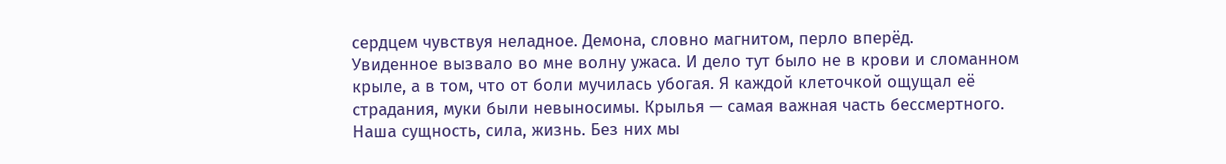сердцем чувствуя неладное. Демона, словно магнитом, перло вперёд.
Увиденное вызвало во мне волну ужаса. И дело тут было не в крови и сломанном крыле, а в том, что от боли мучилась убогая. Я каждой клеточкой ощущал её страдания, муки были невыносимы. Крылья — самая важная часть бессмертного. Наша сущность, сила, жизнь. Без них мы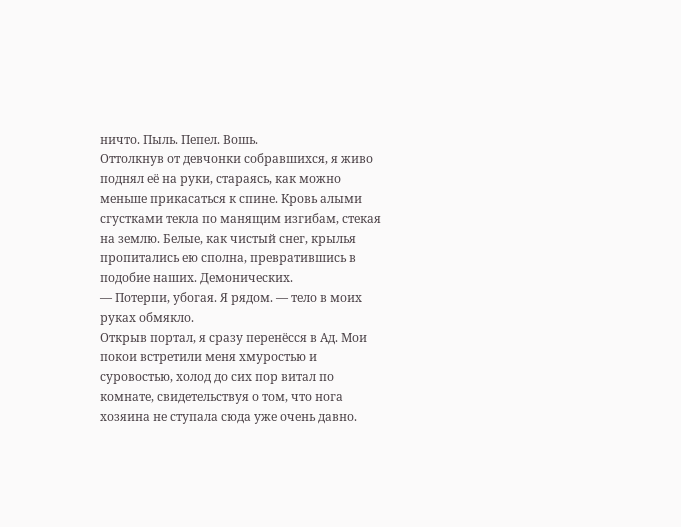ничто. Пыль. Пепел. Вошь.
Оттолкнув от девчонки собравшихся, я живо поднял её на руки, стараясь, как можно меньше прикасаться к спине. Кровь алыми сгустками текла по манящим изгибам, стекая на землю. Белые, как чистый снег, крылья пропитались ею сполна, превратившись в подобие наших. Демонических.
— Потерпи, убогая. Я рядом. — тело в моих руках обмякло.
Открыв портал, я сразу перенёсся в Ад. Мои покои встретили меня хмуростью и суровостью, холод до сих пор витал по комнате, свидетельствуя о том, что нога хозяина не ступала сюда уже очень давно.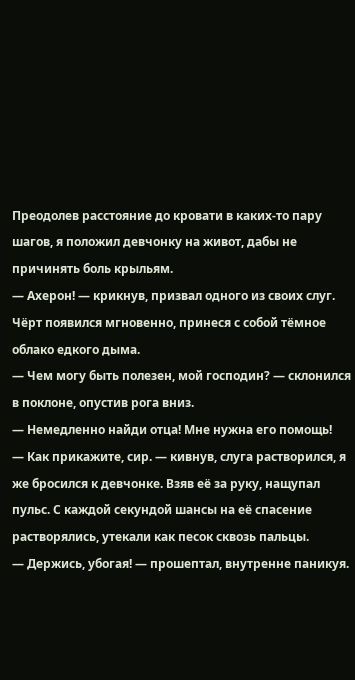Преодолев расстояние до кровати в каких-то пару шагов, я положил девчонку на живот, дабы не причинять боль крыльям.
— Ахерон! — крикнув, призвал одного из своих слуг. Чёрт появился мгновенно, принеся с собой тёмное облако едкого дыма.
— Чем могу быть полезен, мой господин? — склонился в поклоне, опустив рога вниз.
— Немедленно найди отца! Мне нужна его помощь!
— Как прикажите, сир. — кивнув, слуга растворился, я же бросился к девчонке. Взяв её за руку, нащупал пульс. С каждой секундой шансы на её спасение растворялись, утекали как песок сквозь пальцы.
— Держись, убогая! — прошептал, внутренне паникуя.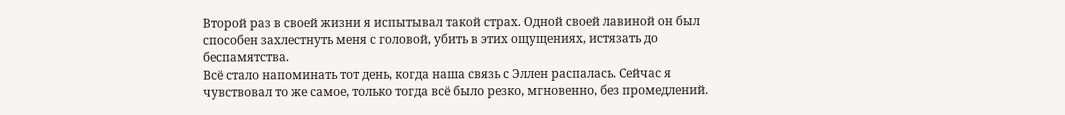Второй раз в своей жизни я испытывал такой страх. Одной своей лавиной он был способен захлестнуть меня с головой, убить в этих ощущениях, истязать до беспамятства.
Всё стало напоминать тот день, когда наша связь с Эллен распалась. Сейчас я чувствовал то же самое, только тогда всё было резко, мгновенно, без промедлений.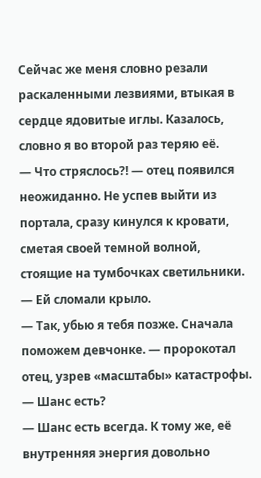Сейчас же меня словно резали раскаленными лезвиями, втыкая в сердце ядовитые иглы. Казалось, словно я во второй раз теряю её.
— Что стряслось?! — отец появился неожиданно. Не успев выйти из портала, сразу кинулся к кровати, сметая своей темной волной, стоящие на тумбочках светильники.
— Ей сломали крыло.
— Так, убью я тебя позже. Сначала поможем девчонке. — пророкотал отец, узрев «масштабы» катастрофы.
— Шанс есть?
— Шанс есть всегда. К тому же, её внутренняя энергия довольно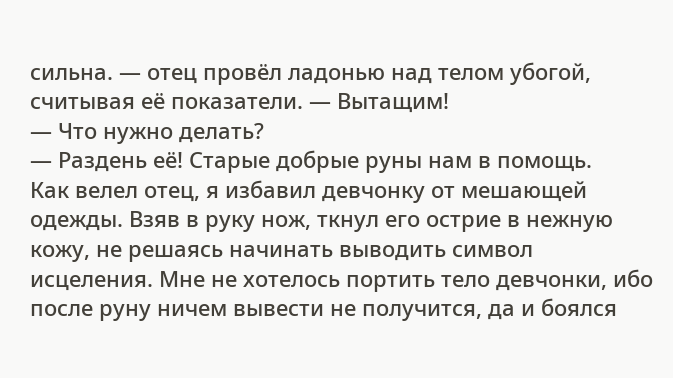сильна. — отец провёл ладонью над телом убогой, считывая её показатели. — Вытащим!
— Что нужно делать?
— Раздень её! Старые добрые руны нам в помощь.
Как велел отец, я избавил девчонку от мешающей одежды. Взяв в руку нож, ткнул его острие в нежную кожу, не решаясь начинать выводить символ исцеления. Мне не хотелось портить тело девчонки, ибо после руну ничем вывести не получится, да и боялся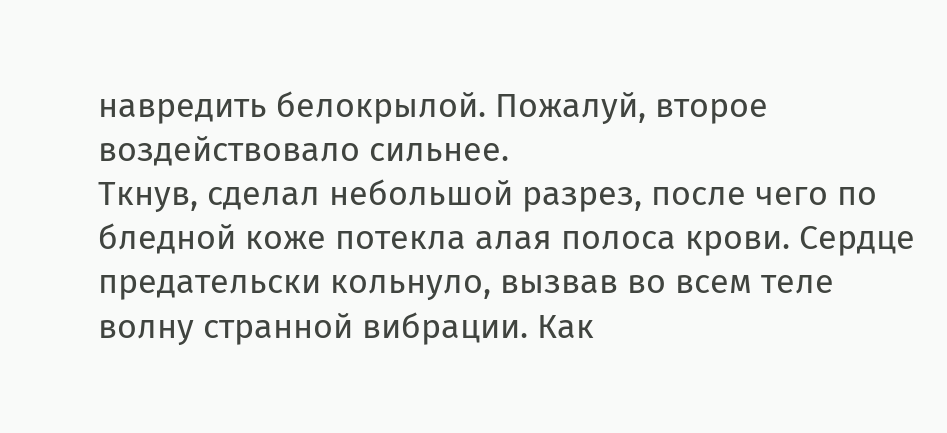навредить белокрылой. Пожалуй, второе воздействовало сильнее.
Ткнув, сделал небольшой разрез, после чего по бледной коже потекла алая полоса крови. Сердце предательски кольнуло, вызвав во всем теле волну странной вибрации. Как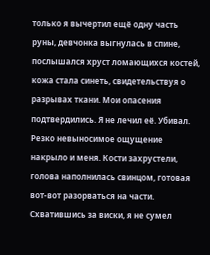только я вычертил ещё одну часть руны, девчонка выгнулась в спине, послышался хруст ломающихся костей, кожа стала синеть, свидетельствуя о разрывах ткани. Мои опасения подтвердились. Я не лечил её. Убивал.
Резко невыносимое ощущение накрыло и меня. Кости захрустели, голова наполнилась свинцом, готовая вот-вот разорваться на части. Схватившись за виски, я не сумел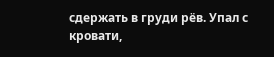сдержать в груди рёв. Упал с кровати,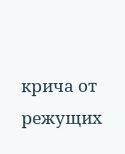крича от режущих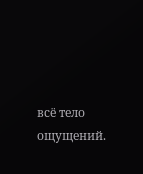всё тело ощущений.